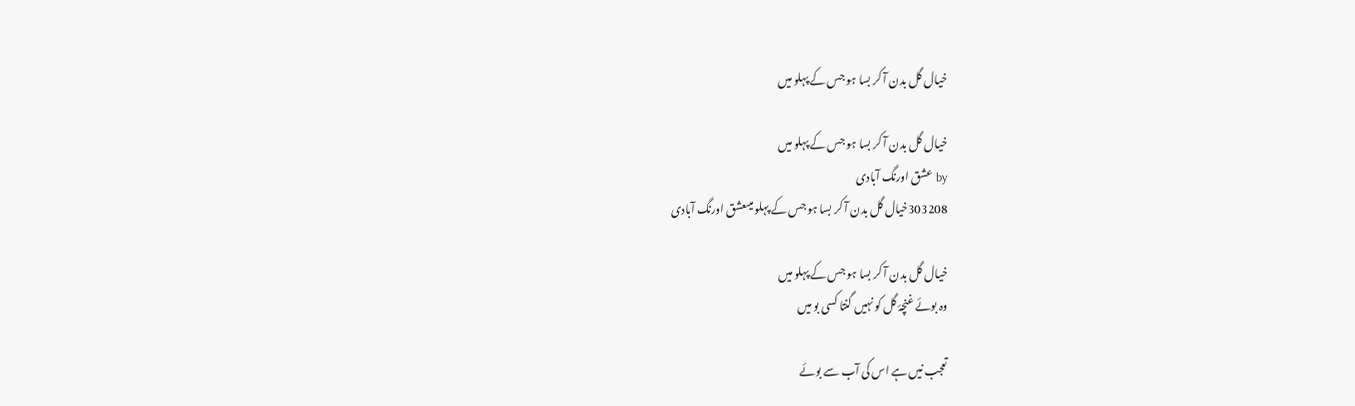خیال گل بدن آ کر بسا ہو جس کے پہلو میں

خیال گل بدن آ کر بسا ہو جس کے پہلو میں
by عشق اورنگ آبادی
303208خیال گل بدن آ کر بسا ہو جس کے پہلو میںعشق اورنگ آبادی

خیال گل بدن آ کر بسا ہو جس کے پہلو میں
وہ بوئے غنچۂ گل کو نہیں گنتا کسی بو میں

تعجب نیں ہے اس کی آب سے بوئے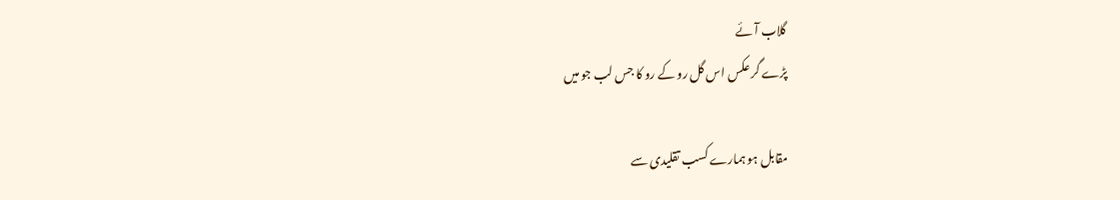گلاب آئے
پڑے گر عکس اس گل رو کے رو کا جس لب جو میں

مقابل ہو ہمارے کسب تقلیدی سے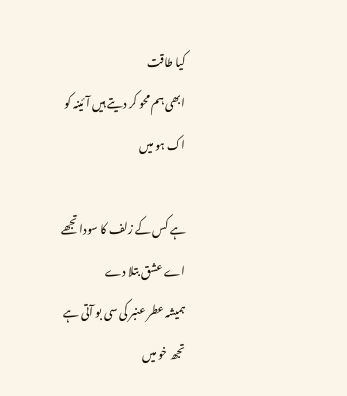کیا طاقت
ابھی ہم محو کر دیتے ہیں آئینہ کو اک ہو میں

ہے کس کے زلف کا سودا تجھے اے عشق بتلا دے
ہمیشہ عطر عنبر کی سی بو آتی ہے تجھ خو میں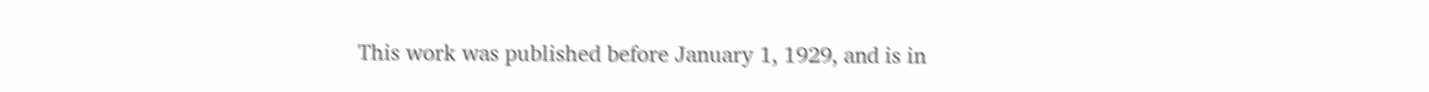This work was published before January 1, 1929, and is in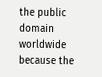the public domain worldwide because the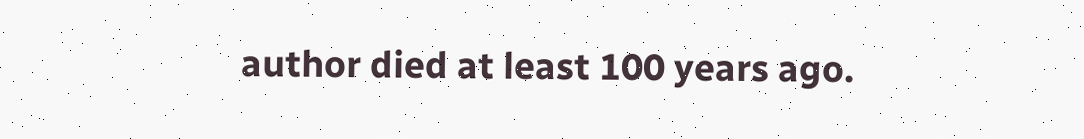author died at least 100 years ago.